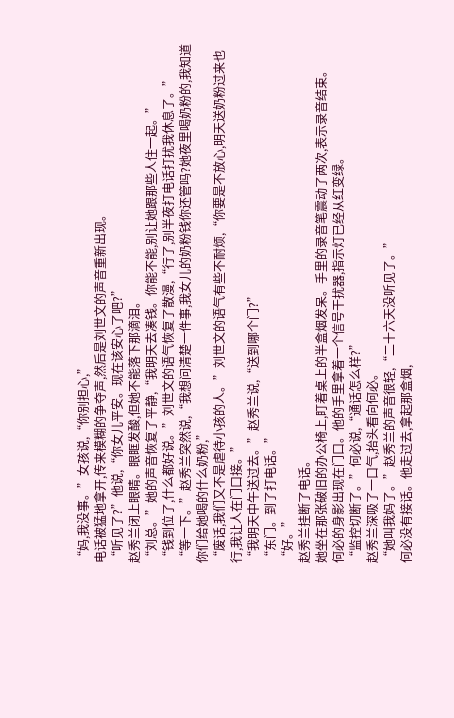“妈,我没事。”女孩说,“你别担心,”
电话被猛地拿开,传来模糊的争夺声,然后是刘世文的声音重新出现。
“听见了?”他说,“你女儿平安。现在该安心了吧?”
赵秀兰闭上眼睛。眼眶发酸,但她不能落下那滴泪。
“刘总。”她的声音恢复了平静,“我明天去凑钱。你能不能,别让她跟那些人住一起。”
“钱到位了,什么都好说。”刘世文的语气恢复了散漫,“行了,别半夜打电话打扰我休息了。”
“等一下。”赵秀兰突然说,“我想问清楚一件事,我女儿的奶粉钱你还管吗?她夜里喝奶粉的,我知道你们给她喝的什么奶粉,”
“废话,我们又不是虐待小孩的人。”刘世文的语气有些不耐烦,“你要是不放心,明天送奶粉过来也行,我让人在门口接。”
“我明天中午送过去。”赵秀兰说,“送到哪个门?”
“东门。到了打电话。”
“好。”
赵秀兰挂断了电话。
她坐在那张破旧的办公椅上,盯着桌上的半盒烟发呆。手里的录音笔震动了两次,表示录音结束。
何必的身影出现在门口。他的手里拿着一个信号干扰器,指示灯已经从红变绿。
“监控切断了。”何必说,“通话怎么样?”
赵秀兰深吸了一口气,抬头看向何必。
“她叫我妈了。”赵秀兰的声音很轻,“二十六天没听见了。”
何必没有接话。他走过去,拿起那盒烟,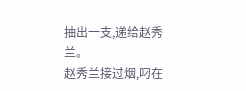抽出一支,递给赵秀兰。
赵秀兰接过烟,叼在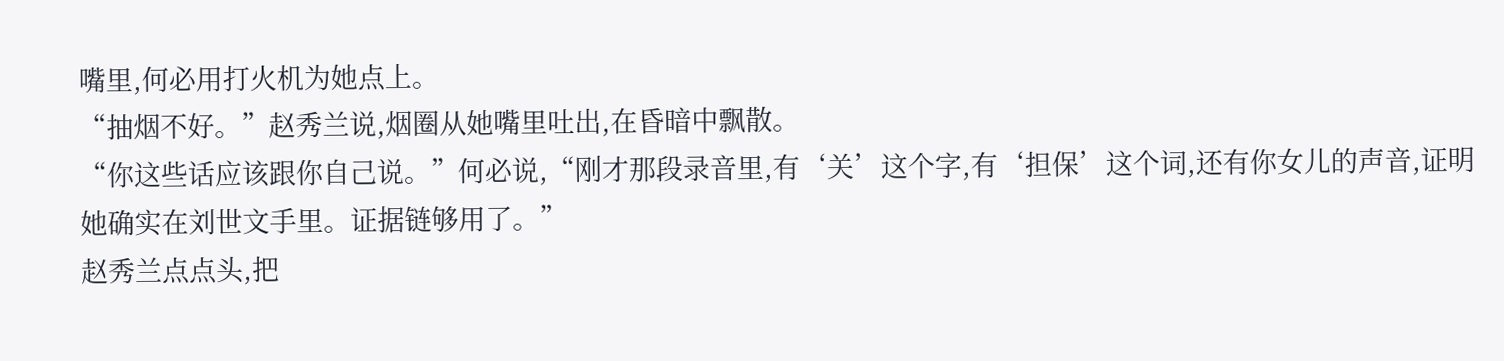嘴里,何必用打火机为她点上。
“抽烟不好。”赵秀兰说,烟圈从她嘴里吐出,在昏暗中飘散。
“你这些话应该跟你自己说。”何必说,“刚才那段录音里,有‘关’这个字,有‘担保’这个词,还有你女儿的声音,证明她确实在刘世文手里。证据链够用了。”
赵秀兰点点头,把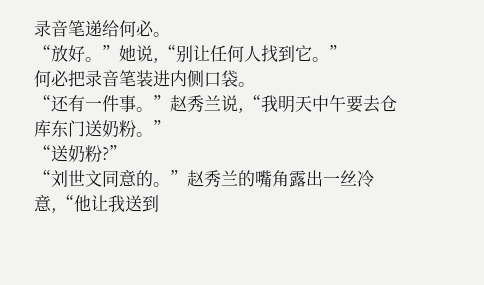录音笔递给何必。
“放好。”她说,“别让任何人找到它。”
何必把录音笔装进内侧口袋。
“还有一件事。”赵秀兰说,“我明天中午要去仓库东门送奶粉。”
“送奶粉?”
“刘世文同意的。”赵秀兰的嘴角露出一丝冷意,“他让我送到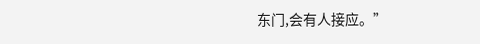东门,会有人接应。”